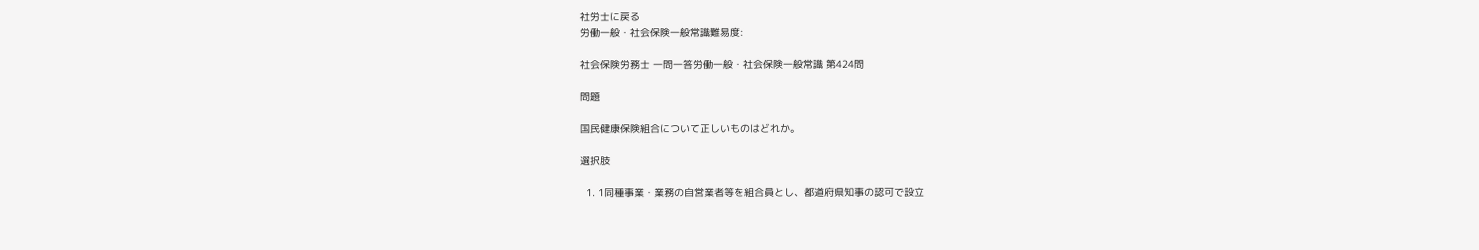社労士に戻る
労働一般・社会保険一般常識難易度:

社会保険労務士 一問一答労働一般・社会保険一般常識 第424問

問題

国民健康保険組合について正しいものはどれか。

選択肢

  1. 1同種事業・業務の自営業者等を組合員とし、都道府県知事の認可で設立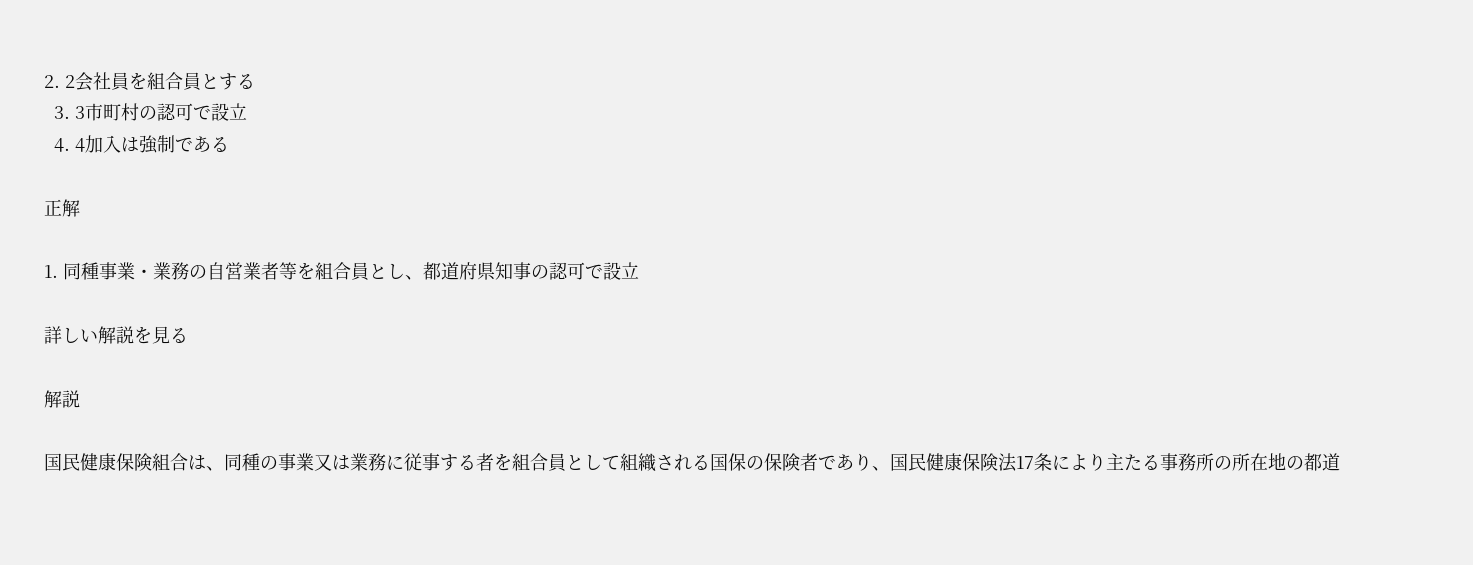2. 2会社員を組合員とする
  3. 3市町村の認可で設立
  4. 4加入は強制である

正解

1. 同種事業・業務の自営業者等を組合員とし、都道府県知事の認可で設立

詳しい解説を見る

解説

国民健康保険組合は、同種の事業又は業務に従事する者を組合員として組織される国保の保険者であり、国民健康保険法17条により主たる事務所の所在地の都道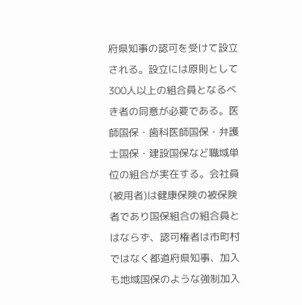府県知事の認可を受けて設立される。設立には原則として300人以上の組合員となるべき者の同意が必要である。医師国保・歯科医師国保・弁護士国保・建設国保など職域単位の組合が実在する。会社員(被用者)は健康保険の被保険者であり国保組合の組合員とはならず、認可権者は市町村ではなく都道府県知事、加入も地域国保のような強制加入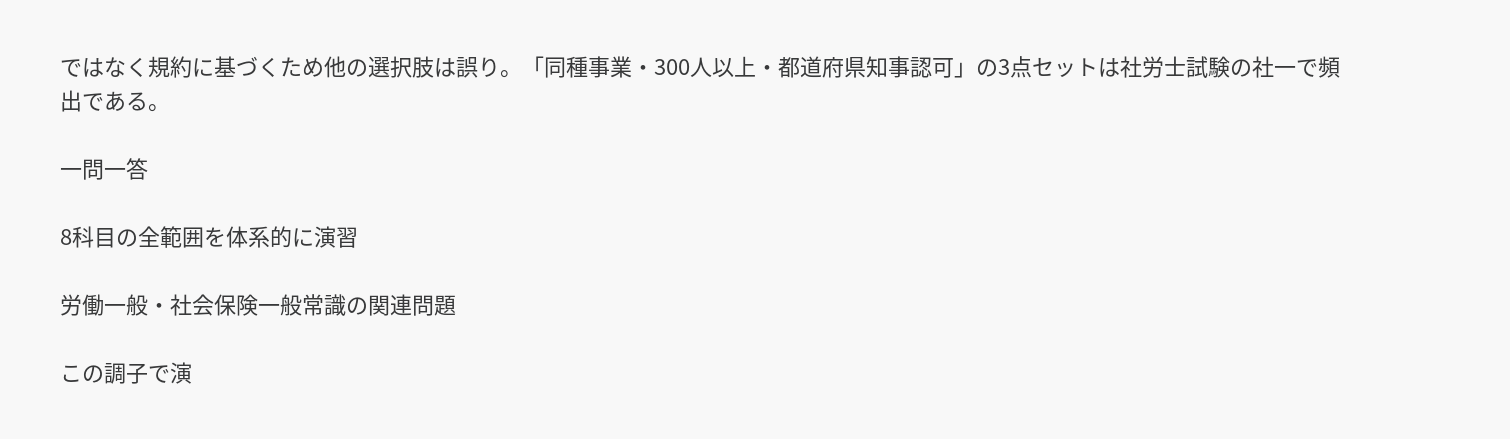ではなく規約に基づくため他の選択肢は誤り。「同種事業・300人以上・都道府県知事認可」の3点セットは社労士試験の社一で頻出である。

一問一答

8科目の全範囲を体系的に演習

労働一般・社会保険一般常識の関連問題

この調子で演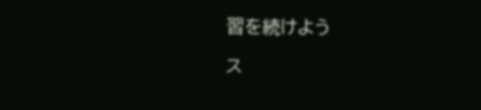習を続けよう

ス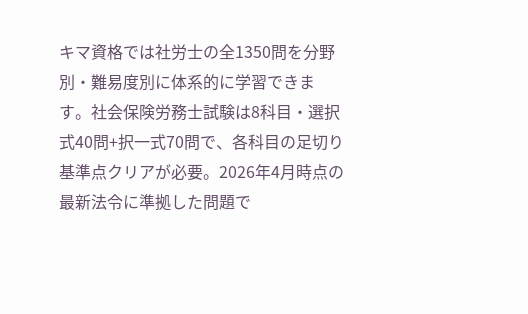キマ資格では社労士の全1350問を分野別・難易度別に体系的に学習できます。社会保険労務士試験は8科目・選択式40問+択一式70問で、各科目の足切り基準点クリアが必要。2026年4月時点の最新法令に準拠した問題で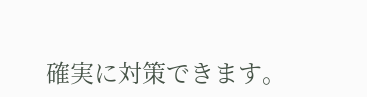確実に対策できます。